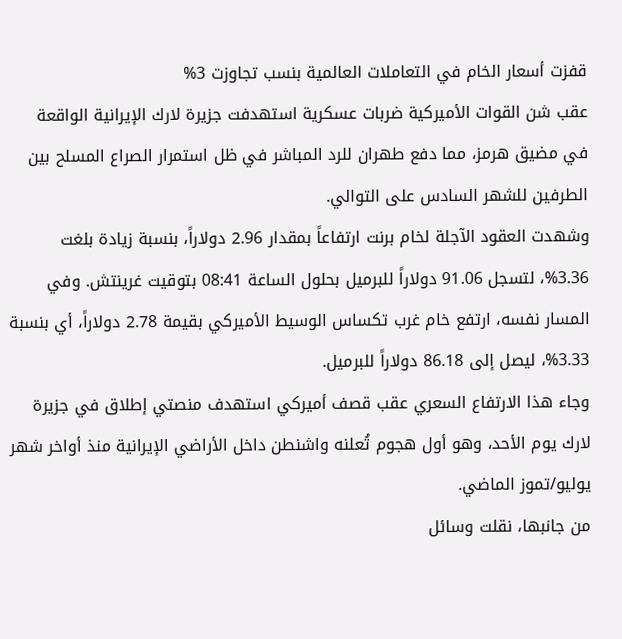قفزت أسعار الخام في التعاملات العالمية بنسب تجاوزت 3%
عقب شن القوات الأميركية ضربات عسكرية استهدفت جزيرة لارك الإيرانية الواقعة في مضيق هرمز، مما دفع طهران للرد المباشر في ظل استمرار الصراع المسلح بين الطرفين للشهر السادس على التوالي.
وشهدت العقود الآجلة لخام برنت ارتفاعاً بمقدار 2.96 دولاراً، بنسبة زيادة بلغت 3.36%، لتسجل 91.06 دولاراً للبرميل بحلول الساعة 08:41 بتوقيت غرينتش. وفي المسار نفسه، ارتفع خام غرب تكساس الوسيط الأميركي بقيمة 2.78 دولاراً، أي بنسبة 3.33%، ليصل إلى 86.18 دولاراً للبرميل.
وجاء هذا الارتفاع السعري عقب قصف أميركي استهدف منصتي إطلاق في جزيرة لارك يوم الأحد، وهو أول هجوم تُعلنه واشنطن داخل الأراضي الإيرانية منذ أواخر شهر يوليو/تموز الماضي.
من جانبها، نقلت وسائل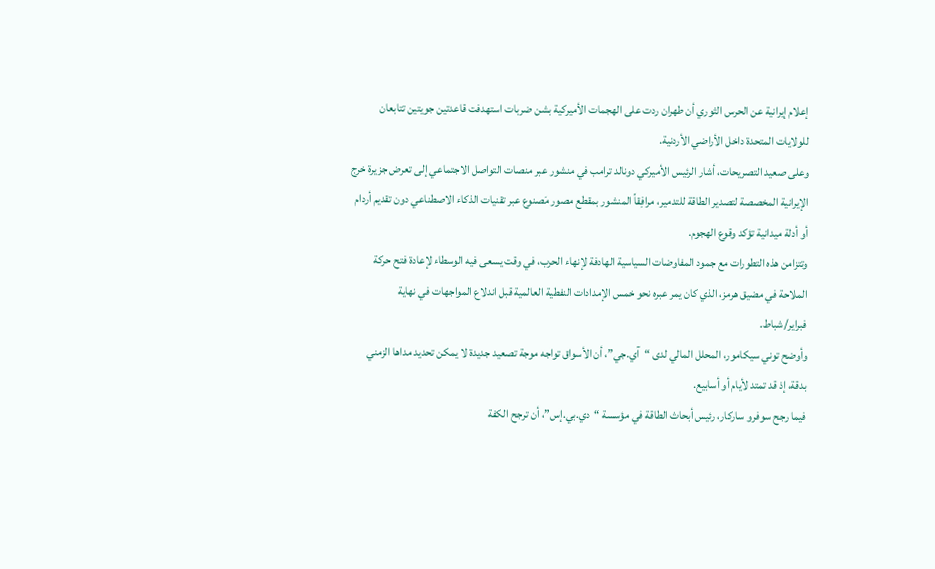إعلام إيرانية عن الحرس الثوري أن طهران ردت على الهجمات الأميركية بشن ضربات استهدفت قاعدتين جويتين تتابعان للولايات المتحدة داخل الأراضي الأردنية.
وعلى صعيد التصريحات، أشار الرئيس الأميركي دونالد ترامب في منشور عبر منصات التواصل الاجتماعي إلى تعرض جزيرة خرج الإيرانية المخصصة لتصدير الطاقة للتدمير، مرافِقاً المنشور بمقطع مصور مَصنوع عبر تقنيات الذكاء الاصطناعي دون تقديم أردام أو أدلة ميدانية تؤكد وقوع الهجوم.
وتتزامن هذه التطورات مع جمود المفاوضات السياسية الهادفة لإنهاء الحرب، في وقت يسعى فيه الوسطاء لإعادة فتح حركة الملاحة في مضيق هرمز، الذي كان يمر عبره نحو خمس الإمدادات النفطية العالمية قبل اندلاع المواجهات في نهاية فبراير/شباط.
وأوضح توني سيكامور، المحلل المالي لدى “آي.جي”، أن الأسواق تواجه موجة تصعيد جديدة لا يمكن تحديد مداها الزمني بدقة، إذ قد تمتد لأيام أو أسابيع.
فيما رجح سوفرو ساركار، رئيس أبحاث الطاقة في مؤسسة “دي.بي.إس”، أن ترجح الكفة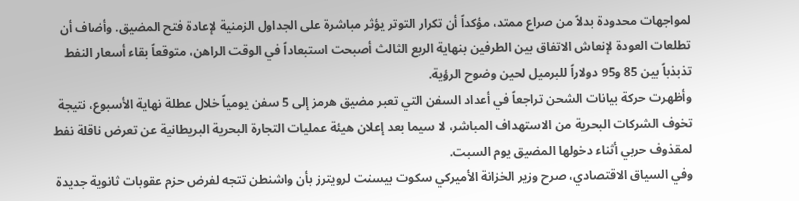لمواجهات محدودة بدلاً من صراع ممتد، مؤكداً أن تكرار التوتر يؤثر مباشرة على الجداول الزمنية لإعادة فتح المضيق. وأضاف أن تطلعات العودة لإنعاش الاتفاق بين الطرفين بنهاية الربع الثالث أصبحت استبعاداً في الوقت الراهن، متوقعاً بقاء أسعار النفط تذبذباً بين 85 و95 دولاراً للبرميل لحين وضوح الرؤية.
وأظهرت حركة بيانات الشحن تراجعاً في أعداد السفن التي تعبر مضيق هرمز إلى 5 سفن يومياً خلال عطلة نهاية الأسبوع، نتيجة تخوف الشركات البحرية من الاستهداف المباشر، لا سيما بعد إعلان هيئة عمليات التجارة البحرية البريطانية عن تعرض ناقلة نفط لمقذوف حربي أثناء دخولها المضيق يوم السبت.
وفي السياق الاقتصادي، صرح وزير الخزانة الأميركي سكوت بيسنت لرويترز بأن واشنطن تتجه لفرض حزم عقوبات ثانوية جديدة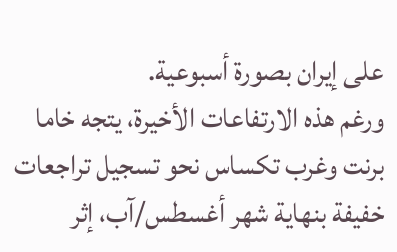على إيران بصورة أسبوعية.
ورغم هذه الارتفاعات الأخيرة، يتجه خاما برنت وغرب تكساس نحو تسجيل تراجعات خفيفة بنهاية شهر أغسطس/آب، إثر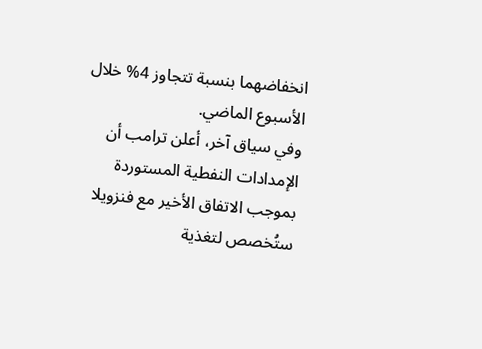انخفاضهما بنسبة تتجاوز 4% خلال الأسبوع الماضي.
وفي سياق آخر، أعلن ترامب أن الإمدادات النفطية المستوردة بموجب الاتفاق الأخير مع فنزويلا ستُخصص لتغذية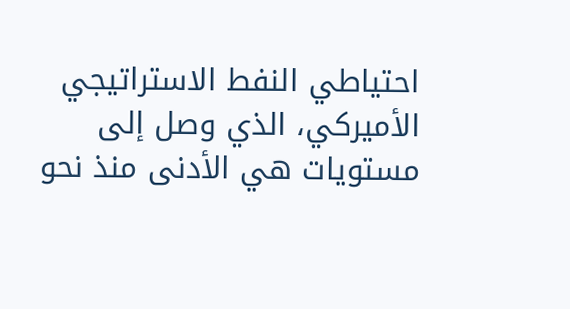احتياطي النفط الاستراتيجي الأميركي، الذي وصل إلى مستويات هي الأدنى منذ نحو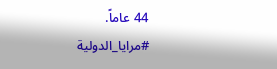44 عاماً.
#مرايا_الدولية